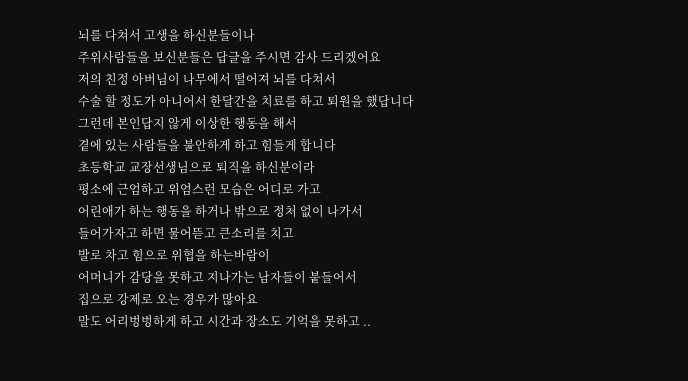뇌를 다쳐서 고생을 하신분들이나
주위사람들을 보신분들은 답글을 주시면 감사 드리겠어요
저의 친정 아버님이 나무에서 떨어져 뇌를 다쳐서
수술 할 정도가 아니어서 한달간을 치료를 하고 퇴원을 했답니다
그런데 본인답지 않게 이상한 행동을 해서
곁에 있는 사람들을 불안하게 하고 힘들게 합니다
초등학교 교장선생님으로 퇴직을 하신분이라
평소에 근엄하고 위엄스런 모습은 어디로 가고
어린애가 하는 행동을 하거나 밖으로 정처 없이 나가서
들어가자고 하면 물어뜯고 큰소리를 치고
발로 차고 힘으로 위협을 하는바람이
어머니가 감당을 못하고 지나가는 남자들이 붙들어서
집으로 강제로 오는 경우가 많아요
말도 어리벙벙하게 하고 시간과 장소도 기억을 못하고 ..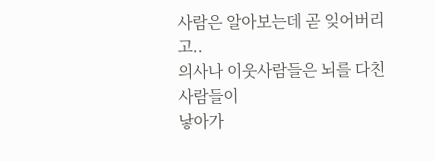사람은 알아보는데 곧 잊어버리고..
의사나 이웃사람들은 뇌를 다친 사람들이
낳아가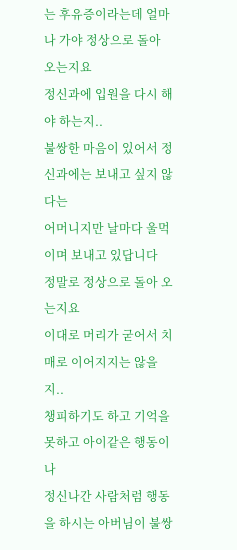는 후유증이라는데 얼마나 가야 정상으로 돌아 오는지요
정신과에 입원을 다시 해야 하는지..
불쌍한 마음이 있어서 정신과에는 보내고 싶지 않다는
어머니지만 날마다 울먹이며 보내고 있답니다
정말로 정상으로 돌아 오는지요
이대로 머리가 굳어서 치매로 이어지지는 않을지..
챙피하기도 하고 기억을 못하고 아이같은 행동이나
정신나간 사람처럼 행동을 하시는 아버님이 불쌍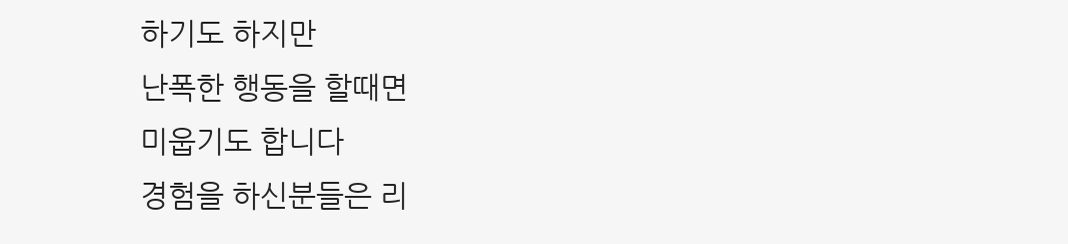하기도 하지만
난폭한 행동을 할때면
미웁기도 합니다
경험을 하신분들은 리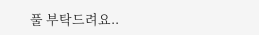풀 부탁드려요..